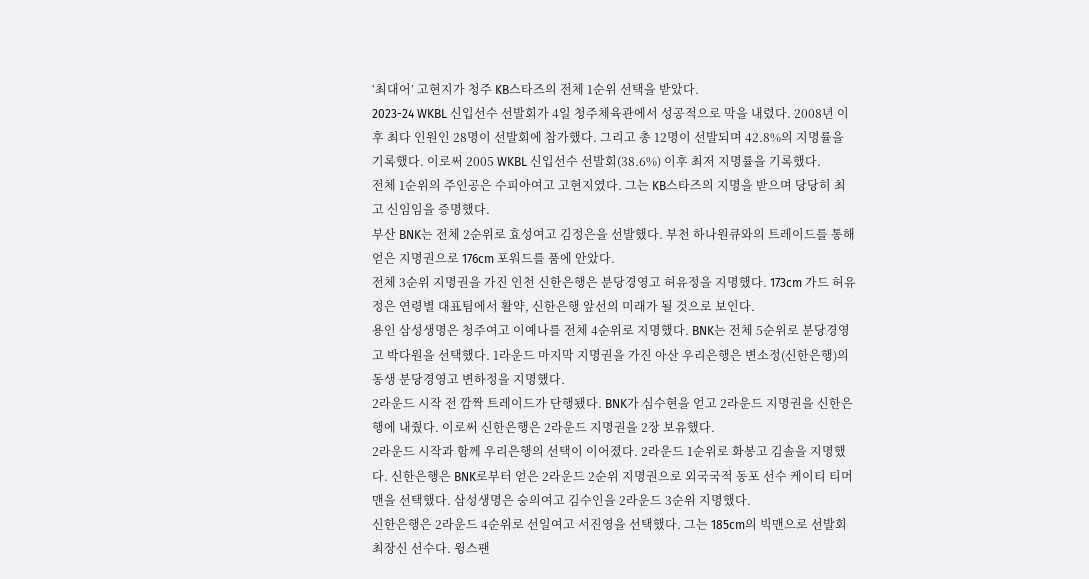‘최대어’ 고현지가 청주 KB스타즈의 전체 1순위 선택을 받았다.
2023-24 WKBL 신입선수 선발회가 4일 청주체육관에서 성공적으로 막을 내렸다. 2008년 이후 최다 인원인 28명이 선발회에 참가했다. 그리고 총 12명이 선발되며 42.8%의 지명률을 기록했다. 이로써 2005 WKBL 신입선수 선발회(38.6%) 이후 최저 지명률을 기록했다.
전체 1순위의 주인공은 수피아여고 고현지였다. 그는 KB스타즈의 지명을 받으며 당당히 최고 신임임을 증명했다.
부산 BNK는 전체 2순위로 효성여고 김정은을 선발했다. 부천 하나원큐와의 트레이드를 통해 얻은 지명권으로 176cm 포워드를 품에 안았다.
전체 3순위 지명권을 가진 인천 신한은행은 분당경영고 허유정을 지명했다. 173cm 가드 허유정은 연령별 대표팀에서 활약, 신한은행 앞선의 미래가 될 것으로 보인다.
용인 삼성생명은 청주여고 이예나를 전체 4순위로 지명했다. BNK는 전체 5순위로 분당경영고 박다원을 선택했다. 1라운드 마지막 지명권을 가진 아산 우리은행은 변소정(신한은행)의 동생 분당경영고 변하정을 지명했다.
2라운드 시작 전 깜짝 트레이드가 단행됐다. BNK가 심수현을 얻고 2라운드 지명권을 신한은행에 내줬다. 이로써 신한은행은 2라운드 지명권을 2장 보유했다.
2라운드 시작과 함께 우리은행의 선택이 이어졌다. 2라운드 1순위로 화봉고 김솔을 지명했다. 신한은행은 BNK로부터 얻은 2라운드 2순위 지명권으로 외국국적 동포 선수 케이티 티머맨을 선택했다. 삼성생명은 숭의여고 김수인을 2라운드 3순위 지명했다.
신한은행은 2라운드 4순위로 선일여고 서진영을 선택했다. 그는 185cm의 빅맨으로 선발회 최장신 선수다. 윙스팬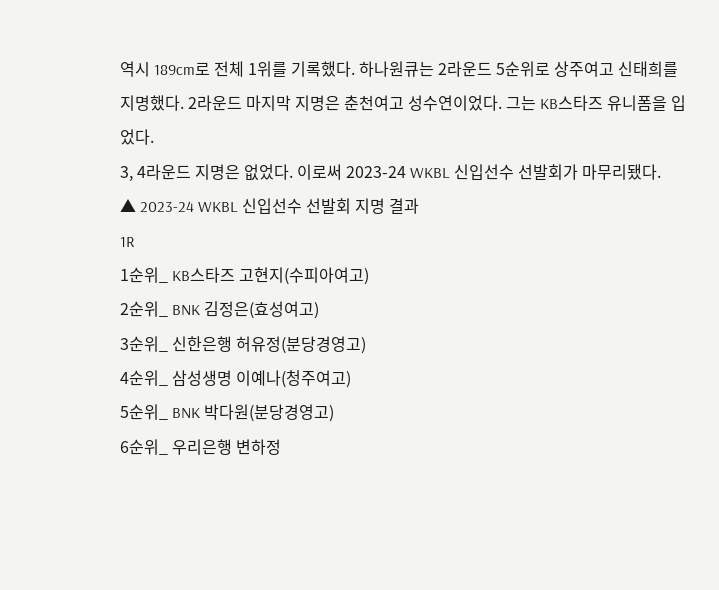역시 189cm로 전체 1위를 기록했다. 하나원큐는 2라운드 5순위로 상주여고 신태희를 지명했다. 2라운드 마지막 지명은 춘천여고 성수연이었다. 그는 KB스타즈 유니폼을 입었다.
3, 4라운드 지명은 없었다. 이로써 2023-24 WKBL 신입선수 선발회가 마무리됐다.
▲ 2023-24 WKBL 신입선수 선발회 지명 결과
1R
1순위_ KB스타즈 고현지(수피아여고)
2순위_ BNK 김정은(효성여고)
3순위_ 신한은행 허유정(분당경영고)
4순위_ 삼성생명 이예나(청주여고)
5순위_ BNK 박다원(분당경영고)
6순위_ 우리은행 변하정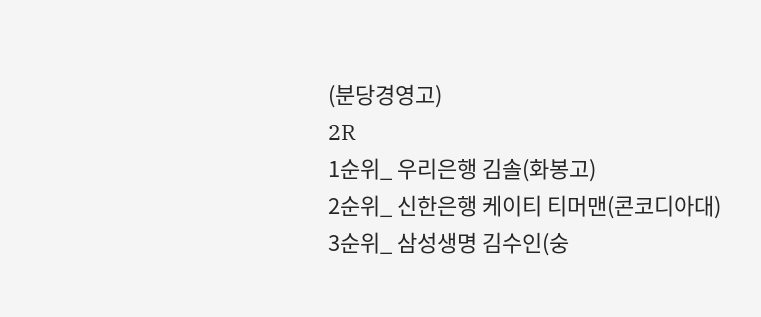(분당경영고)
2R
1순위_ 우리은행 김솔(화봉고)
2순위_ 신한은행 케이티 티머맨(콘코디아대)
3순위_ 삼성생명 김수인(숭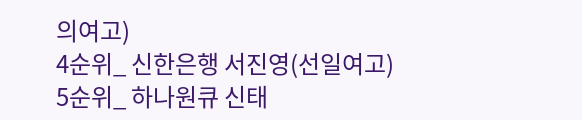의여고)
4순위_ 신한은행 서진영(선일여고)
5순위_ 하나원큐 신태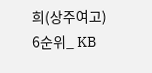희(상주여고)
6순위_ KB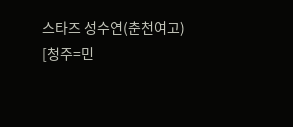스타즈 성수연(춘천여고)
[청주=민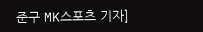준구 MK스포츠 기자]